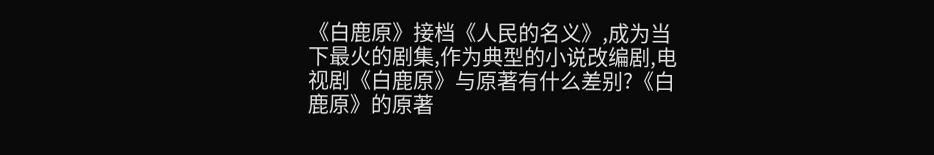《白鹿原》接档《人民的名义》,成为当下最火的剧集,作为典型的小说改编剧,电视剧《白鹿原》与原著有什么差别?《白鹿原》的原著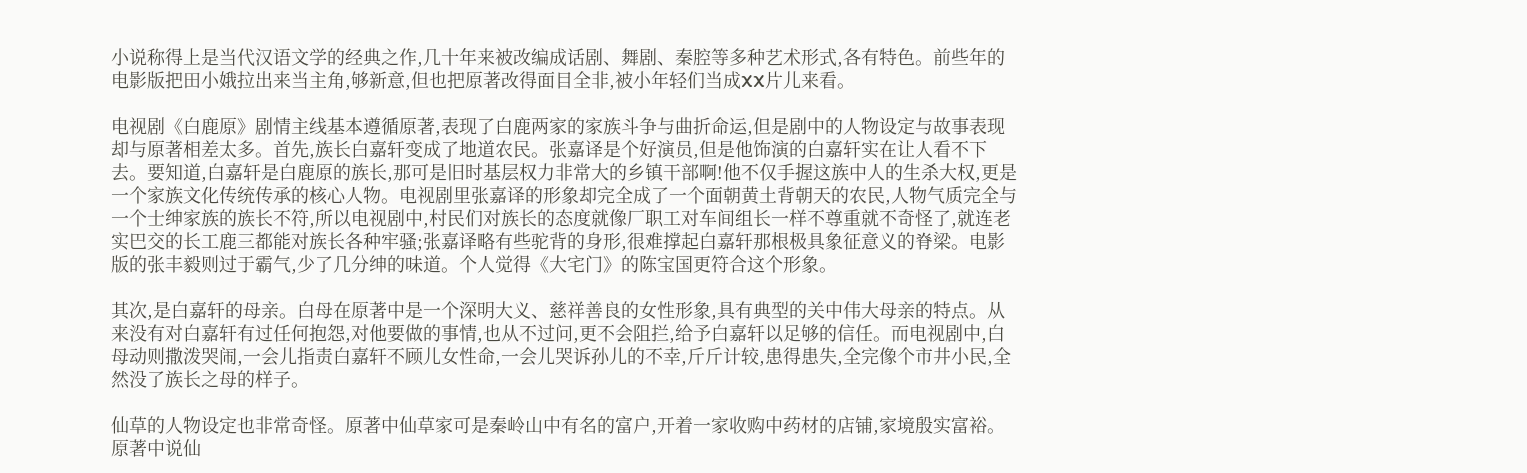小说称得上是当代汉语文学的经典之作,几十年来被改编成话剧、舞剧、秦腔等多种艺术形式,各有特色。前些年的电影版把田小娥拉出来当主角,够新意,但也把原著改得面目全非,被小年轻们当成XX片儿来看。

电视剧《白鹿原》剧情主线基本遵循原著,表现了白鹿两家的家族斗争与曲折命运,但是剧中的人物设定与故事表现却与原著相差太多。首先,族长白嘉轩变成了地道农民。张嘉译是个好演员,但是他饰演的白嘉轩实在让人看不下去。要知道,白嘉轩是白鹿原的族长,那可是旧时基层权力非常大的乡镇干部啊!他不仅手握这族中人的生杀大权,更是一个家族文化传统传承的核心人物。电视剧里张嘉译的形象却完全成了一个面朝黄土背朝天的农民,人物气质完全与一个士绅家族的族长不符,所以电视剧中,村民们对族长的态度就像厂职工对车间组长一样不尊重就不奇怪了,就连老实巴交的长工鹿三都能对族长各种牢骚;张嘉译略有些驼背的身形,很难撑起白嘉轩那根极具象征意义的脊梁。电影版的张丰毅则过于霸气,少了几分绅的味道。个人觉得《大宅门》的陈宝国更符合这个形象。

其次,是白嘉轩的母亲。白母在原著中是一个深明大义、慈祥善良的女性形象,具有典型的关中伟大母亲的特点。从来没有对白嘉轩有过任何抱怨,对他要做的事情,也从不过问,更不会阻拦,给予白嘉轩以足够的信任。而电视剧中,白母动则撒泼哭闹,一会儿指责白嘉轩不顾儿女性命,一会儿哭诉孙儿的不幸,斤斤计较,患得患失,全完像个市井小民,全然没了族长之母的样子。

仙草的人物设定也非常奇怪。原著中仙草家可是秦岭山中有名的富户,开着一家收购中药材的店铺,家境殷实富裕。原著中说仙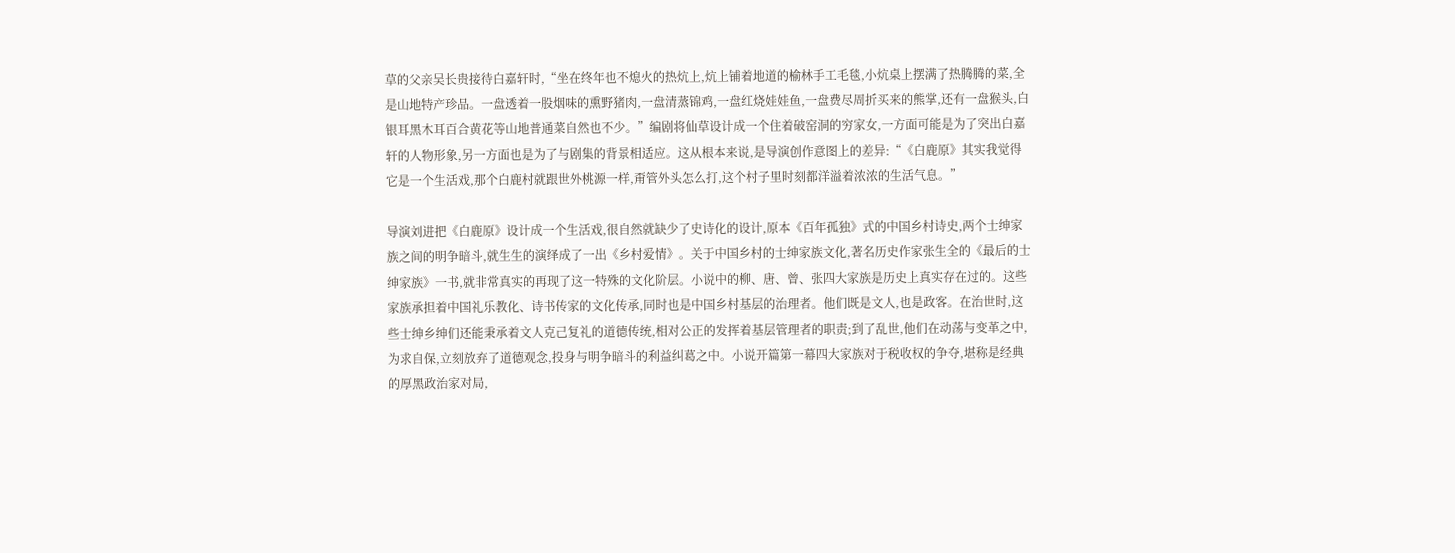草的父亲吴长贵接待白嘉轩时,“坐在终年也不熄火的热炕上,炕上铺着地道的榆林手工毛毯,小炕桌上摆满了热腾腾的菜,全是山地特产珍品。一盘透着一股烟味的熏野猪肉,一盘清蒸锦鸡,一盘红烧娃娃鱼,一盘费尽周折买来的熊掌,还有一盘猴头,白银耳黑木耳百合黄花等山地普通菜自然也不少。”编剧将仙草设计成一个住着破窑洞的穷家女,一方面可能是为了突出白嘉轩的人物形象,另一方面也是为了与剧集的背景相适应。这从根本来说,是导演创作意图上的差异:“《白鹿原》其实我觉得它是一个生活戏,那个白鹿村就跟世外桃源一样,甭管外头怎么打,这个村子里时刻都洋溢着浓浓的生活气息。”

导演刘进把《白鹿原》设计成一个生活戏,很自然就缺少了史诗化的设计,原本《百年孤独》式的中国乡村诗史,两个士绅家族之间的明争暗斗,就生生的演绎成了一出《乡村爱情》。关于中国乡村的士绅家族文化,著名历史作家张生全的《最后的士绅家族》一书,就非常真实的再现了这一特殊的文化阶层。小说中的柳、唐、曾、张四大家族是历史上真实存在过的。这些家族承担着中国礼乐教化、诗书传家的文化传承,同时也是中国乡村基层的治理者。他们既是文人,也是政客。在治世时,这些士绅乡绅们还能秉承着文人克己复礼的道德传统,相对公正的发挥着基层管理者的职责;到了乱世,他们在动荡与变革之中,为求自保,立刻放弃了道德观念,投身与明争暗斗的利益纠葛之中。小说开篇第一幕四大家族对于税收权的争夺,堪称是经典的厚黑政治家对局,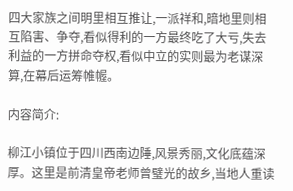四大家族之间明里相互推让,一派祥和,暗地里则相互陷害、争夺,看似得利的一方最终吃了大亏,失去利益的一方拼命夺权,看似中立的实则最为老谋深算,在幕后运筹帷幄。

内容简介:

柳江小镇位于四川西南边陲,风景秀丽,文化底蕴深厚。这里是前清皇帝老师曾璧光的故乡,当地人重读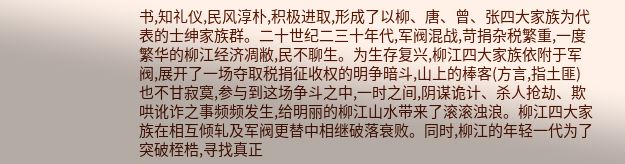书,知礼仪,民风淳朴,积极进取,形成了以柳、唐、曾、张四大家族为代表的士绅家族群。二十世纪二三十年代,军阀混战,苛捐杂税繁重,一度繁华的柳江经济凋敝,民不聊生。为生存复兴,柳江四大家族依附于军阀,展开了一场夺取税捐征收权的明争暗斗,山上的棒客(方言,指土匪)也不甘寂寞,参与到这场争斗之中,一时之间,阴谋诡计、杀人抢劫、欺哄讹诈之事频频发生,给明丽的柳江山水带来了滚滚浊浪。柳江四大家族在相互倾轧及军阀更替中相继破落衰败。同时,柳江的年轻一代为了突破桎梏,寻找真正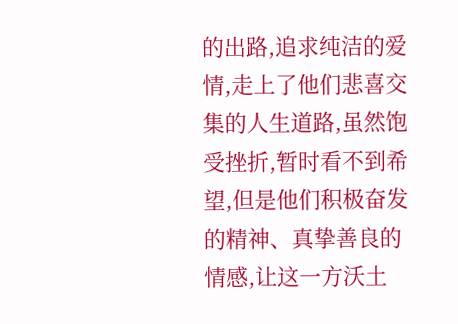的出路,追求纯洁的爱情,走上了他们悲喜交集的人生道路,虽然饱受挫折,暂时看不到希望,但是他们积极奋发的精神、真挚善良的情感,让这一方沃土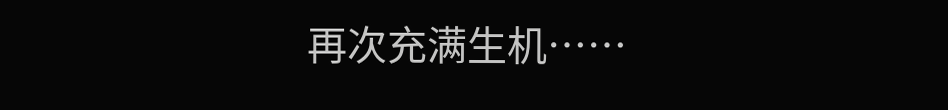再次充满生机……